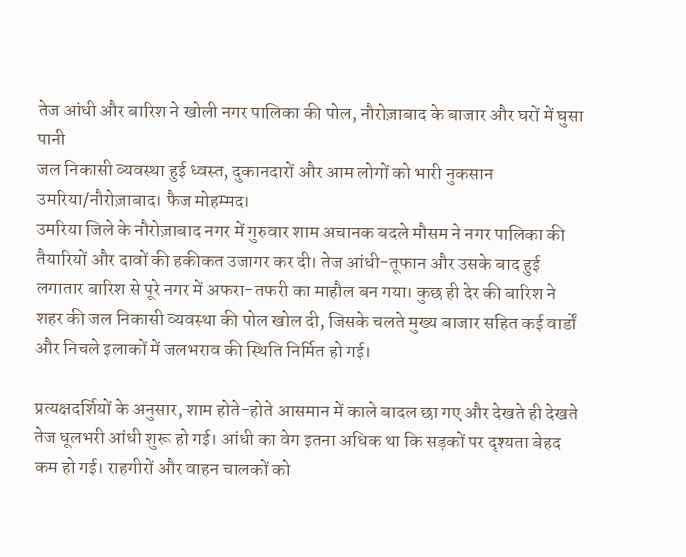तेज आंधी और बारिश ने खोली नगर पालिका की पोल, नौरोज़ाबाद के बाजार और घरों में घुसा पानी
जल निकासी व्यवस्था हुई ध्वस्त, दुकानदारों और आम लोगों को भारी नुकसान
उमरिया/नौरोज़ाबाद। फैज मोहम्मद।
उमरिया जिले के नौरोज़ाबाद नगर में गुरुवार शाम अचानक बदले मौसम ने नगर पालिका की तैयारियों और दावों की हकीकत उजागर कर दी। तेज आंधी-तूफान और उसके बाद हुई लगातार बारिश से पूरे नगर में अफरा-तफरी का माहौल बन गया। कुछ ही देर की बारिश ने शहर की जल निकासी व्यवस्था की पोल खोल दी, जिसके चलते मुख्य बाजार सहित कई वार्डों और निचले इलाकों में जलभराव की स्थिति निर्मित हो गई।

प्रत्यक्षदर्शियों के अनुसार, शाम होते-होते आसमान में काले बादल छा गए और देखते ही देखते तेज धूलभरी आंधी शुरू हो गई। आंधी का वेग इतना अधिक था कि सड़कों पर दृश्यता बेहद कम हो गई। राहगीरों और वाहन चालकों को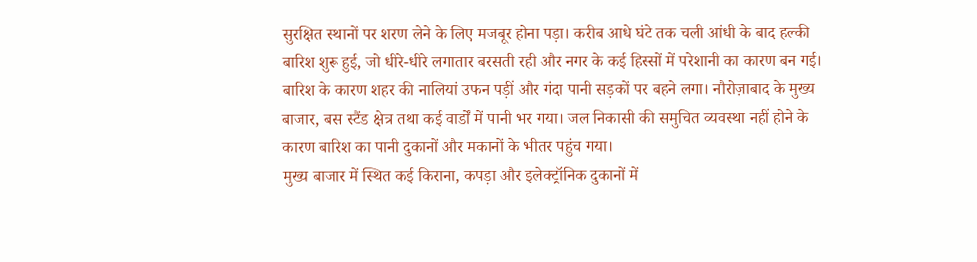सुरक्षित स्थानों पर शरण लेने के लिए मजबूर होना पड़ा। करीब आधे घंटे तक चली आंधी के बाद हल्की बारिश शुरू हुई, जो धीरे-धीरे लगातार बरसती रही और नगर के कई हिस्सों में परेशानी का कारण बन गई।
बारिश के कारण शहर की नालियां उफन पड़ीं और गंदा पानी सड़कों पर बहने लगा। नौरोज़ाबाद के मुख्य बाजार, बस स्टैंड क्षेत्र तथा कई वार्डों में पानी भर गया। जल निकासी की समुचित व्यवस्था नहीं होने के कारण बारिश का पानी दुकानों और मकानों के भीतर पहुंच गया।
मुख्य बाजार में स्थित कई किराना, कपड़ा और इलेक्ट्रॉनिक दुकानों में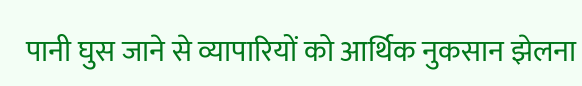पानी घुस जाने से व्यापारियों को आर्थिक नुकसान झेलना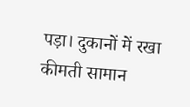पड़ा। दुकानों में रखा कीमती सामान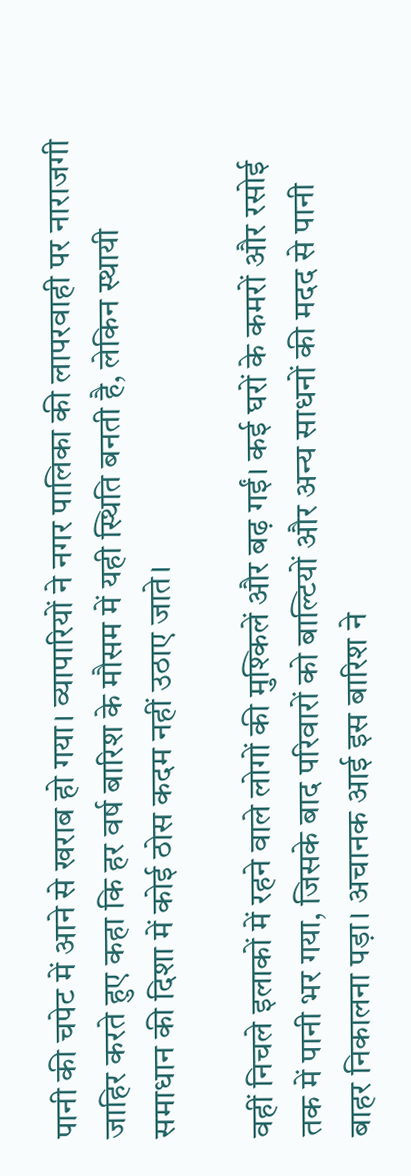पानी की चपेट में आने से खराब हो गया। व्यापारियों ने नगर पालिका की लापरवाही पर नाराजगी जाहिर करते हुए कहा कि हर वर्ष बारिश के मौसम में यही स्थिति बनती है, लेकिन स्थायी समाधान की दिशा में कोई ठोस कदम नहीं उठाए जाते।

वहीं निचले इलाकों में रहने वाले लोगों की मुश्किलें और बढ़ गईं। कई घरों के कमरों और रसोई तक में पानी भर गया, जिसके बाद परिवारों को बाल्टियों और अन्य साधनों की मदद से पानी बाहर निकालना पड़ा। अचानक आई इस बारिश ने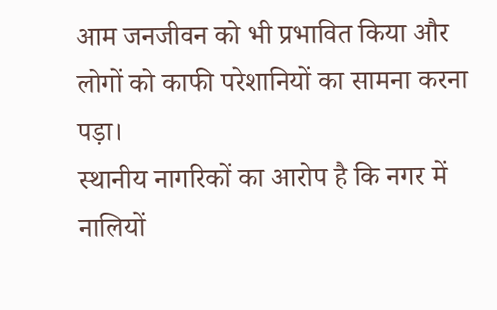आम जनजीवन को भी प्रभावित किया और लोगों को काफी परेशानियों का सामना करना पड़ा।
स्थानीय नागरिकों का आरोप है कि नगर में नालियों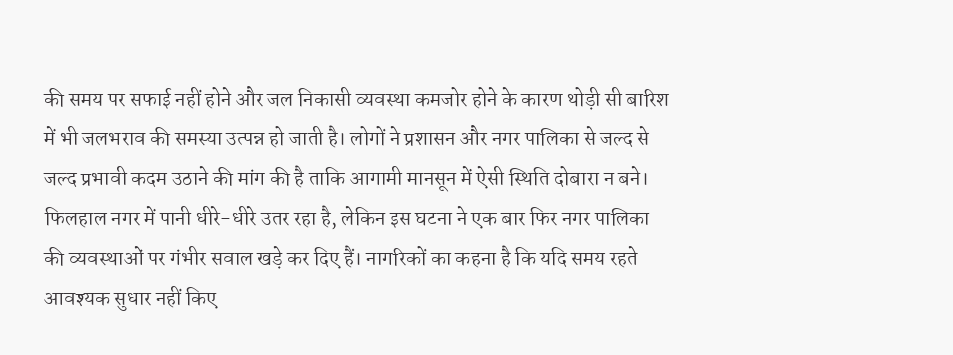की समय पर सफाई नहीं होने और जल निकासी व्यवस्था कमजोर होने के कारण थोड़ी सी बारिश में भी जलभराव की समस्या उत्पन्न हो जाती है। लोगों ने प्रशासन और नगर पालिका से जल्द से जल्द प्रभावी कदम उठाने की मांग की है ताकि आगामी मानसून में ऐसी स्थिति दोबारा न बने।
फिलहाल नगर में पानी धीरे-धीरे उतर रहा है, लेकिन इस घटना ने एक बार फिर नगर पालिका की व्यवस्थाओं पर गंभीर सवाल खड़े कर दिए हैं। नागरिकों का कहना है कि यदि समय रहते आवश्यक सुधार नहीं किए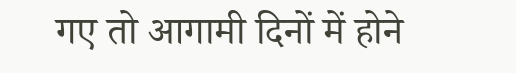गए तो आगामी दिनों में होने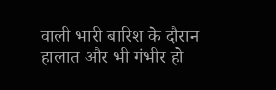वाली भारी बारिश के दौरान हालात और भी गंभीर हो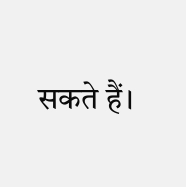सकते हैं।